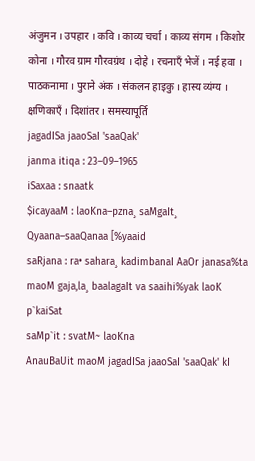अंजुमन । उपहार । कवि । काव्य चर्चा । काव्य संगम । किशोर कोना । गौरव ग्राम गौरवग्रंथ । दोहे । रचनाएँ भेजें । नई हवा । पाठकनामा । पुराने अंक । संकलन हाइकु । हास्य व्यंग्य । क्षणिकाएँ । दिशांतर । समस्यापूर्ति
jagadISa jaaoSaI 'saaQak'
janma itiqa : 23–09–1965
iSaxaa : snaatk
$icayaaM : laoKna–pzna¸ saMgaIt¸ Qyaana–saaQanaa [%yaaid
saRjana : ra• sahara¸ kadimbanaI AaOr janasa%ta maoM gaja,la¸ baalagaIt va saaihi%yak laoK p`kaiSat
saMp`it : svatM~ laoKna
AnauBaUit maoM jagadISa jaaoSaI 'saaQak' kI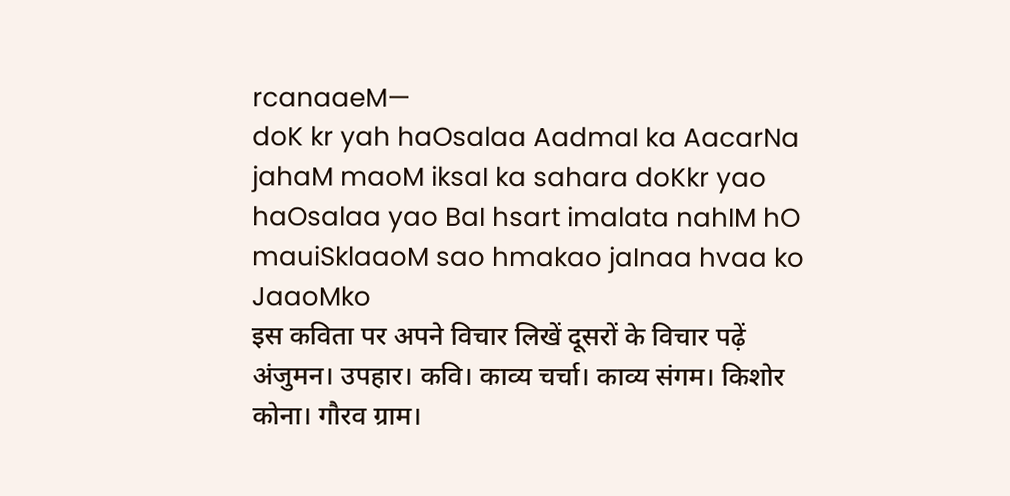rcanaaeM—
doK kr yah haOsalaa AadmaI ka AacarNa jahaM maoM iksaI ka sahara doKkr yao haOsalaa yao BaI hsart imalata nahIM hO mauiSklaaoM sao hmakao jaInaa hvaa ko JaaoMko
इस कविता पर अपने विचार लिखें दूसरों के विचार पढ़ें
अंजुमन। उपहार। कवि। काव्य चर्चा। काव्य संगम। किशोर कोना। गौरव ग्राम।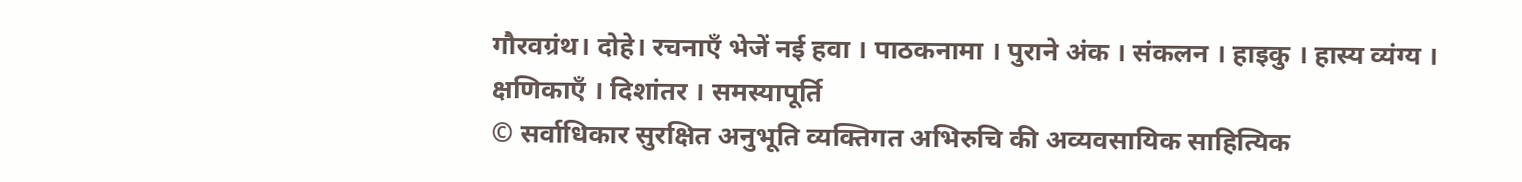गौरवग्रंथ। दोहे। रचनाएँ भेजें नई हवा । पाठकनामा । पुराने अंक । संकलन । हाइकु । हास्य व्यंग्य । क्षणिकाएँ । दिशांतर । समस्यापूर्ति
© सर्वाधिकार सुरक्षित अनुभूति व्यक्तिगत अभिरुचि की अव्यवसायिक साहित्यिक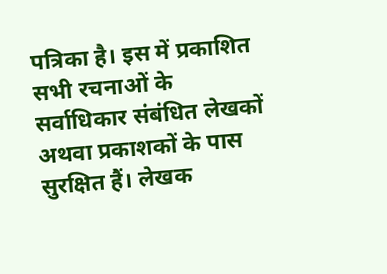पत्रिका है। इस में प्रकाशित सभी रचनाओं के सर्वाधिकार संबंधित लेखकों अथवा प्रकाशकों के पास सुरक्षित हैं। लेखक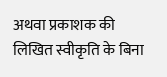अथवा प्रकाशक की लिखित स्वीकृति के बिना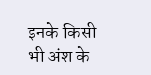इनके किसी भी अंश के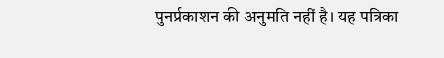पुनर्प्रकाशन की अनुमति नहीं है। यह पत्रिका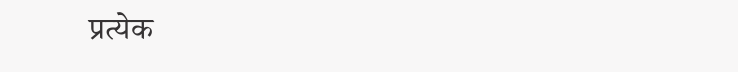प्रत्येक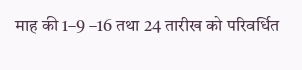माह की 1–9 –16 तथा 24 तारीख को परिवर्धित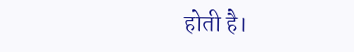होती है।